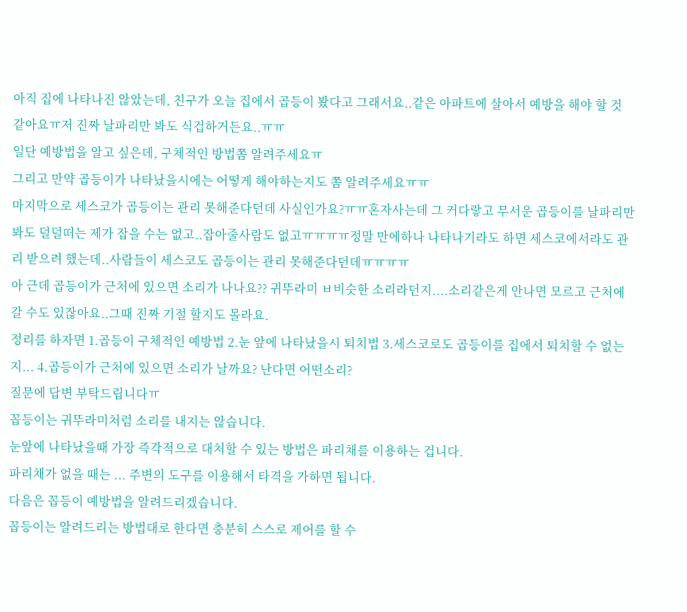아직 집에 나타나진 않았는데, 친구가 오늘 집에서 곱등이 봤다고 그래서요..같은 아파트에 살아서 예방을 해야 할 것 같아요ㅠ저 진짜 날파리만 봐도 식겁하거든요..ㅠㅠ
일단 예방법을 알고 싶은데, 구체적인 방법쫌 알려주세요ㅠ
그리고 만약 곱등이가 나타났을시에는 어떻게 해야하는지도 쫌 알려주세요ㅠㅠ
마지막으로 세스코가 곱등이는 관리 못해준다던데 사실인가요?ㅠㅠ혼자사는데 그 커다랗고 무서운 곱등이를 날파리만 봐도 덜덜떠는 제가 잡을 수는 없고..잡아줄사람도 없고ㅠㅠㅠㅠ정말 만에하나 나타나기라도 하면 세스코에서라도 관리 받으려 했는데..사람들이 세스코도 곱등이는 관리 못해준다던데ㅠㅠㅠㅠ
아 근데 곱등이가 근처에 있으면 소리가 나나요?? 귀뚜라미 ㅂ비슷한 소리라던지....소리같은게 안나면 모르고 근처에 갈 수도 있잖아요..그때 진짜 기절 할지도 몰라요.
정리를 하자면 1.곱등이 구체적인 예방법 2.눈 앞에 나타났을시 퇴치법 3.세스코로도 곱등이를 집에서 퇴치할 수 없는지... 4.곱등이가 근처에 있으면 소리가 날까요? 난다면 어떤소리?
질문에 답변 부탁드립니다ㅠ
꼽등이는 귀뚜라미처럼 소리를 내지는 않습니다.
눈앞에 나타났을때 가장 즉각적으로 대처할 수 있는 방법은 파리채를 이용하는 겁니다.
파리채가 없을 때는 ... 주변의 도구를 이용해서 타격을 가하면 됩니다.
다음은 꼽등이 예방법을 알려드리겠습니다.
꼽등이는 알려드리는 방법대로 한다면 충분히 스스로 제어를 할 수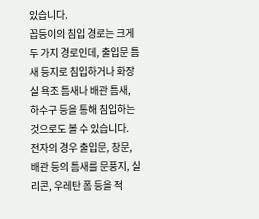있습니다.
꼽등이의 침입 경로는 크게 두 가지 경로인데, 출입문 틈새 등지로 침입하거나 화장실 욕조 틈새나 배관 틈새, 하수구 등을 통해 침입하는 것으로도 볼 수 있습니다.
전자의 경우 출입문, 창문, 배관 등의 틈새를 문풍지, 실리콘, 우레탄 폼 등을 적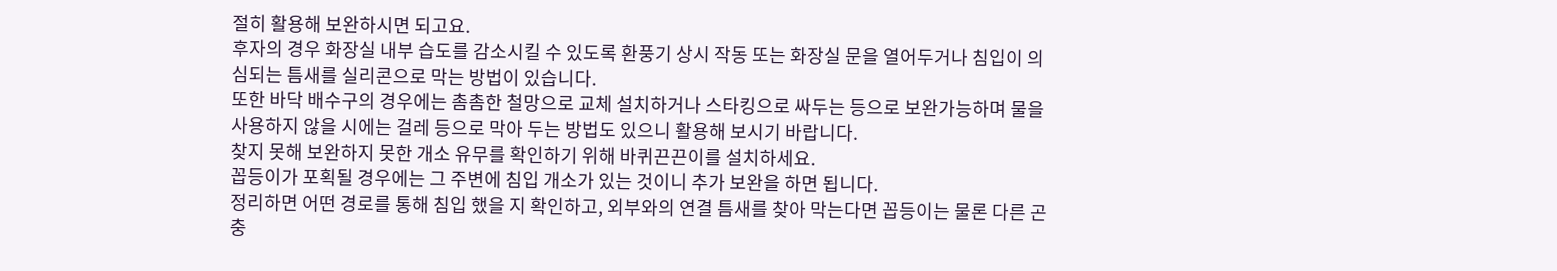절히 활용해 보완하시면 되고요.
후자의 경우 화장실 내부 습도를 감소시킬 수 있도록 환풍기 상시 작동 또는 화장실 문을 열어두거나 침입이 의심되는 틈새를 실리콘으로 막는 방법이 있습니다.
또한 바닥 배수구의 경우에는 촘촘한 철망으로 교체 설치하거나 스타킹으로 싸두는 등으로 보완가능하며 물을 사용하지 않을 시에는 걸레 등으로 막아 두는 방법도 있으니 활용해 보시기 바랍니다.
찾지 못해 보완하지 못한 개소 유무를 확인하기 위해 바퀴끈끈이를 설치하세요.
꼽등이가 포획될 경우에는 그 주변에 침입 개소가 있는 것이니 추가 보완을 하면 됩니다.
정리하면 어떤 경로를 통해 침입 했을 지 확인하고, 외부와의 연결 틈새를 찾아 막는다면 꼽등이는 물론 다른 곤충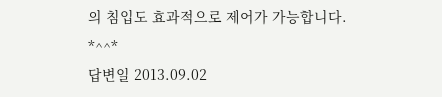의 침입도 효과적으로 제어가 가능합니다. *^^*
답변일 2013.09.02